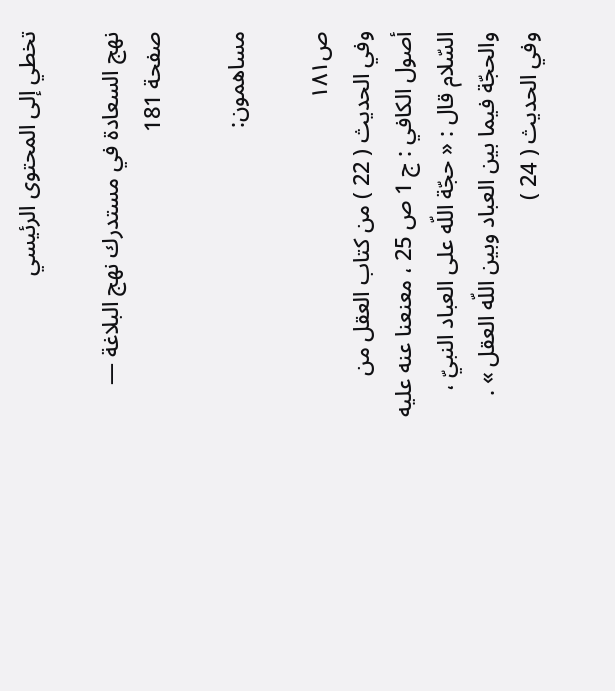تخطي إلى المحتوى الرئيسي

نهج السعادة في مستدرك نهج البلاغة — صفحة 181

مساهمون:

ص١٨١
وفي الحديث ( 22 ) من كتاب العقل من أصول الكافي : ج 1 ص 25 ، معنعنا عنه عليه السّلام قال : « حجّة اللّه على العباد النبيّ ، والحجّة فيما بين العباد وبين اللّه العقل » . وفي الحديث ( 24 )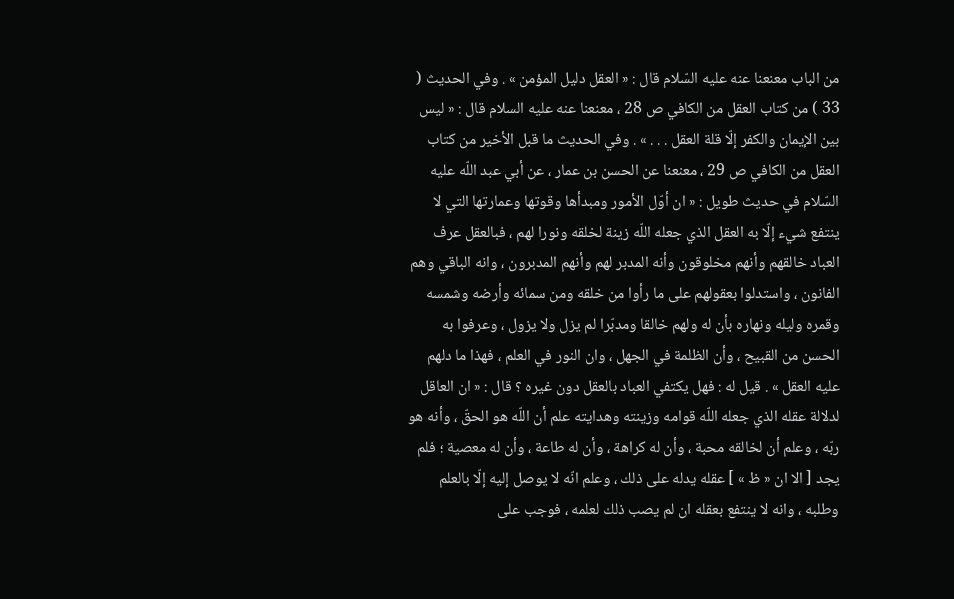من الباب معنعنا عنه عليه السّلام قال : « العقل دليل المؤمن » . وفي الحديث ( 33 ) من كتاب العقل من الكافي ص 28 ، معنعنا عنه عليه السلام قال : « ليس بين الإيمان والكفر إلّا قلة العقل . . . » . وفي الحديث ما قبل الأخير من كتاب العقل من الكافي ص 29 ، معنعنا عن الحسن بن عمار ، عن أبي عبد اللّه عليه السّلام في حديث طويل : « ان أوّل الأمور ومبدأها وقوتها وعمارتها التي لا ينتفع شيء إلّا به العقل الذي جعله اللّه زينة لخلقه ونورا لهم ، فبالعقل عرف العباد خالقهم وأنهم مخلوقون وأنه المدبر لهم وأنهم المدبرون ، وانه الباقي وهم الفانون ، واستدلوا بعقولهم على ما رأوا من خلقه ومن سمائه وأرضه وشمسه وقمره وليله ونهاره بأن له ولهم خالقا ومدبّرا لم يزل ولا يزول ، وعرفوا به الحسن من القبيح ، وأن الظلمة في الجهل ، وان النور في العلم ، فهذا ما دلهم عليه العقل » . قيل له : فهل يكتفي العباد بالعقل دون غيره ؟ قال : « ان العاقل لدلالة عقله الذي جعله اللّه قوامه وزينته وهدايته علم أن اللّه هو الحقّ ، وأنه هو ربّه ، وعلم أن لخالقه محبة ، وأن له كراهة ، وأن له طاعة ، وأن له معصية ؛ فلم يجد [ الا ان « ظ » ] عقله يدله على ذلك ، وعلم انّه لا يوصل إليه إلّا بالعلم وطلبه ، وانه لا ينتفع بعقله ان لم يصب ذلك لعلمه ، فوجب على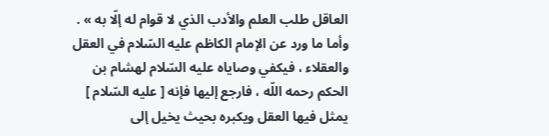العاقل طلب العلم والأدب الذي لا قوام له إلّا به » . وأما ما ورد عن الإمام الكاظم عليه السّلام في العقل والعقلاء ، فيكفي وصاياه عليه السّلام لهشام بن الحكم رحمه اللّه ، فارجع إليها فإنه [ عليه السّلام ] يمثل فيها العقل ويكبره بحيث يخيل إلى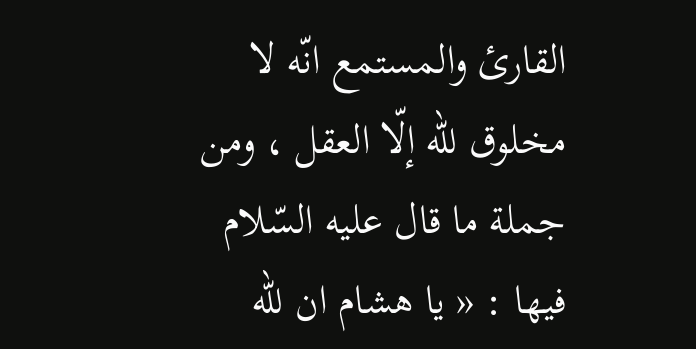القارئ والمستمع انّه لا مخلوق للّه إلّا العقل ، ومن جملة ما قال عليه السّلام فيها : « يا هشام ان للّه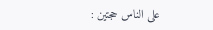على الناس حجتين :